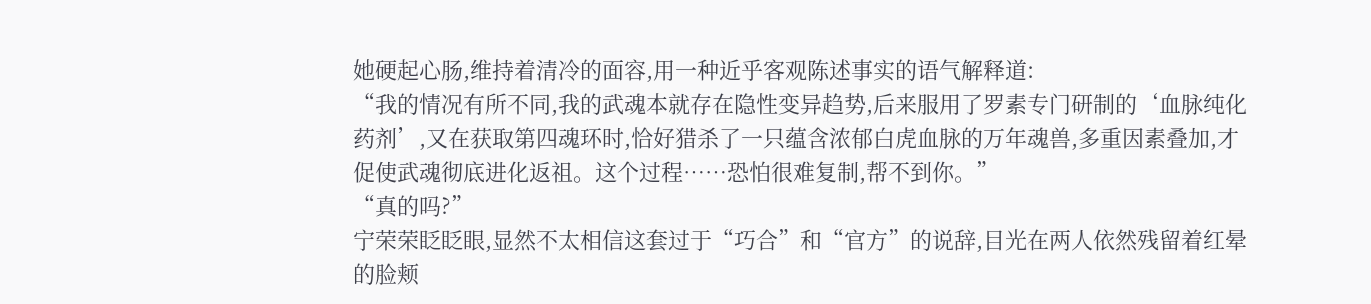她硬起心肠,维持着清冷的面容,用一种近乎客观陈述事实的语气解释道:
“我的情况有所不同,我的武魂本就存在隐性变异趋势,后来服用了罗素专门研制的‘血脉纯化药剂’,又在获取第四魂环时,恰好猎杀了一只蕴含浓郁白虎血脉的万年魂兽,多重因素叠加,才促使武魂彻底进化返祖。这个过程……恐怕很难复制,帮不到你。”
“真的吗?”
宁荣荣眨眨眼,显然不太相信这套过于“巧合”和“官方”的说辞,目光在两人依然残留着红晕的脸颊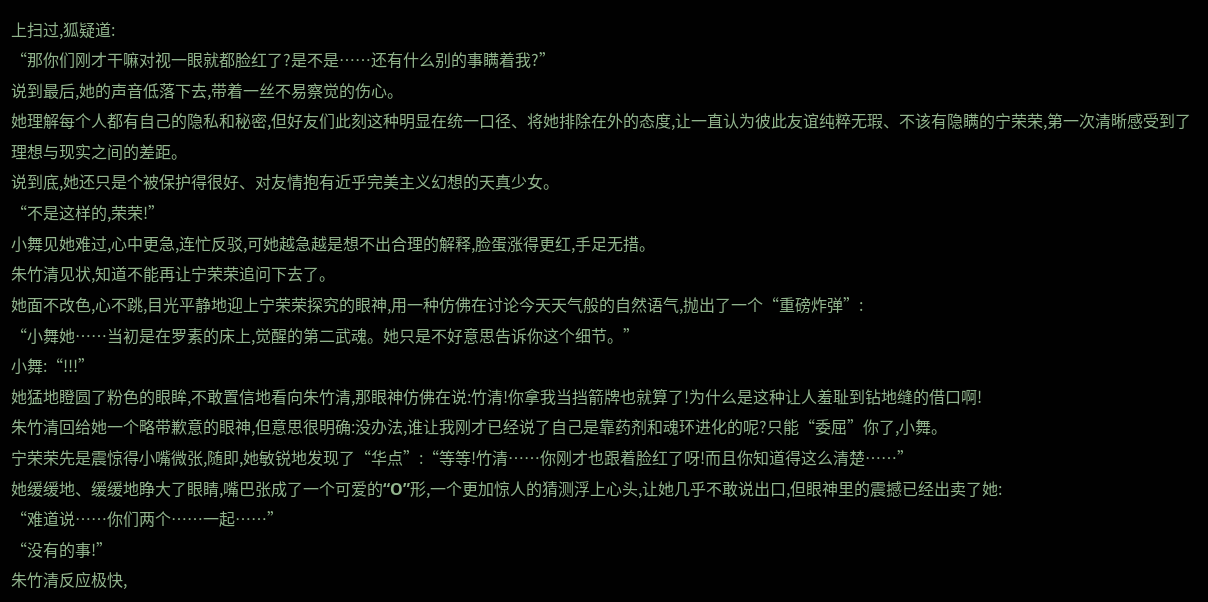上扫过,狐疑道:
“那你们刚才干嘛对视一眼就都脸红了?是不是……还有什么别的事瞒着我?”
说到最后,她的声音低落下去,带着一丝不易察觉的伤心。
她理解每个人都有自己的隐私和秘密,但好友们此刻这种明显在统一口径、将她排除在外的态度,让一直认为彼此友谊纯粹无瑕、不该有隐瞒的宁荣荣,第一次清晰感受到了理想与现实之间的差距。
说到底,她还只是个被保护得很好、对友情抱有近乎完美主义幻想的天真少女。
“不是这样的,荣荣!”
小舞见她难过,心中更急,连忙反驳,可她越急越是想不出合理的解释,脸蛋涨得更红,手足无措。
朱竹清见状,知道不能再让宁荣荣追问下去了。
她面不改色,心不跳,目光平静地迎上宁荣荣探究的眼神,用一种仿佛在讨论今天天气般的自然语气,抛出了一个“重磅炸弹”:
“小舞她……当初是在罗素的床上,觉醒的第二武魂。她只是不好意思告诉你这个细节。”
小舞:“!!!”
她猛地瞪圆了粉色的眼眸,不敢置信地看向朱竹清,那眼神仿佛在说:竹清!你拿我当挡箭牌也就算了!为什么是这种让人羞耻到钻地缝的借口啊!
朱竹清回给她一个略带歉意的眼神,但意思很明确:没办法,谁让我刚才已经说了自己是靠药剂和魂环进化的呢?只能“委屈”你了,小舞。
宁荣荣先是震惊得小嘴微张,随即,她敏锐地发现了“华点”:“等等!竹清……你刚才也跟着脸红了呀!而且你知道得这么清楚……”
她缓缓地、缓缓地睁大了眼睛,嘴巴张成了一个可爱的“O”形,一个更加惊人的猜测浮上心头,让她几乎不敢说出口,但眼神里的震撼已经出卖了她:
“难道说……你们两个……一起……”
“没有的事!”
朱竹清反应极快,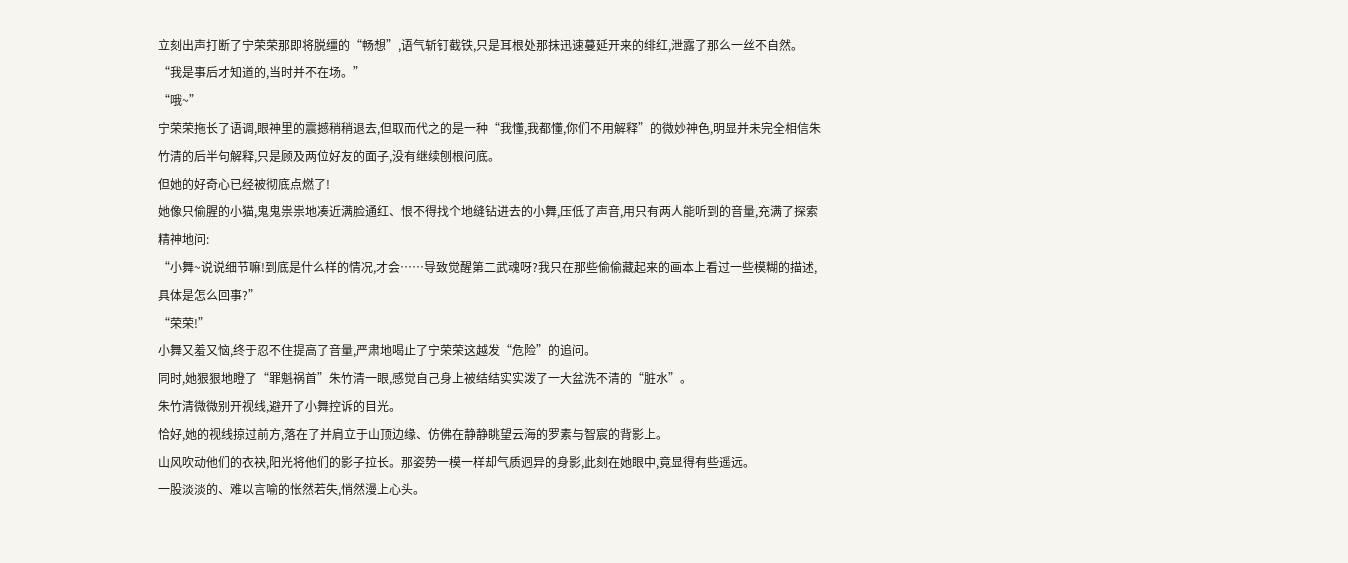立刻出声打断了宁荣荣那即将脱缰的“畅想”,语气斩钉截铁,只是耳根处那抹迅速蔓延开来的绯红,泄露了那么一丝不自然。
“我是事后才知道的,当时并不在场。”
“哦~”
宁荣荣拖长了语调,眼神里的震撼稍稍退去,但取而代之的是一种“我懂,我都懂,你们不用解释”的微妙神色,明显并未完全相信朱竹清的后半句解释,只是顾及两位好友的面子,没有继续刨根问底。
但她的好奇心已经被彻底点燃了!
她像只偷腥的小猫,鬼鬼祟祟地凑近满脸通红、恨不得找个地缝钻进去的小舞,压低了声音,用只有两人能听到的音量,充满了探索精神地问:
“小舞~说说细节嘛!到底是什么样的情况,才会……导致觉醒第二武魂呀?我只在那些偷偷藏起来的画本上看过一些模糊的描述,具体是怎么回事?”
“荣荣!”
小舞又羞又恼,终于忍不住提高了音量,严肃地喝止了宁荣荣这越发“危险”的追问。
同时,她狠狠地瞪了“罪魁祸首”朱竹清一眼,感觉自己身上被结结实实泼了一大盆洗不清的“脏水”。
朱竹清微微别开视线,避开了小舞控诉的目光。
恰好,她的视线掠过前方,落在了并肩立于山顶边缘、仿佛在静静眺望云海的罗素与智宸的背影上。
山风吹动他们的衣袂,阳光将他们的影子拉长。那姿势一模一样却气质迥异的身影,此刻在她眼中,竟显得有些遥远。
一股淡淡的、难以言喻的怅然若失,悄然漫上心头。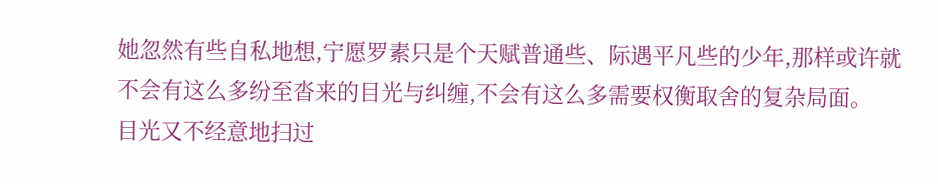她忽然有些自私地想,宁愿罗素只是个天赋普通些、际遇平凡些的少年,那样或许就不会有这么多纷至沓来的目光与纠缠,不会有这么多需要权衡取舍的复杂局面。
目光又不经意地扫过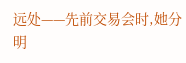远处——先前交易会时,她分明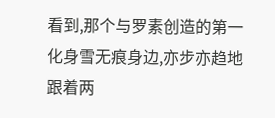看到,那个与罗素创造的第一化身雪无痕身边,亦步亦趋地跟着两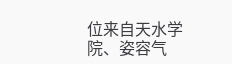位来自天水学院、姿容气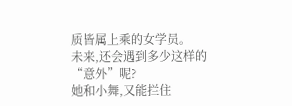质皆属上乘的女学员。
未来,还会遇到多少这样的“意外”呢?
她和小舞,又能拦住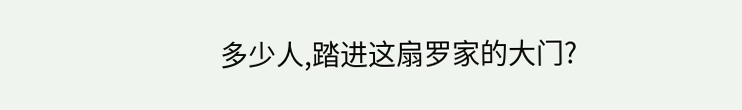多少人,踏进这扇罗家的大门?